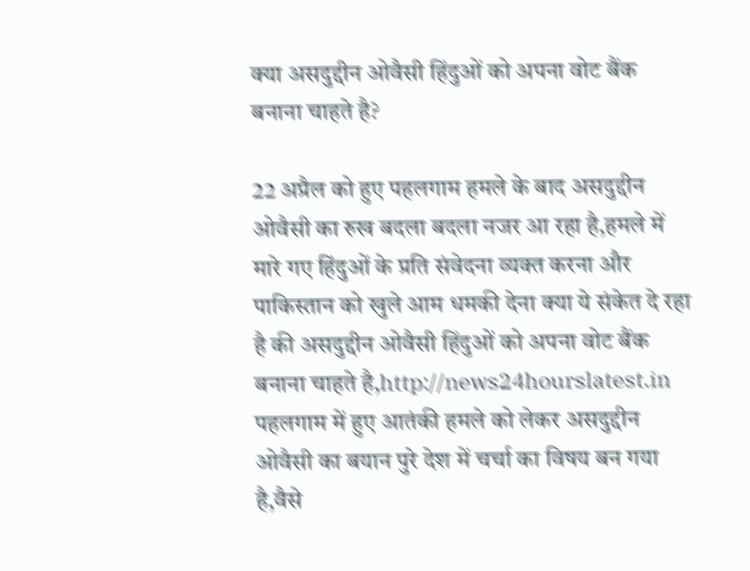क्या असदुद्दीन ओवैसी हिंदुओं को अपना वोट बैंक बनाना चाहते है?

22 अप्रैल को हुए पहलगाम हमले के बाद असदुद्दीन ओवैसी का रुख बदला बदला नजर आ रहा है,हमले में मारे गए हिंदुओं के प्रति संवेदना व्यक्त करना और पाकिस्तान को खुले आम धमकी देना क्या ये संकेत दे रहा है की असदुद्दीन ओवैसी हिंदुओं को अपना वोट बैंक बनाना चाहते है,http://news24hourslatest.in
पहलगाम में हुए आतंकी हमले को लेकर असदुद्दीन ओवैसी का बयान पुरे देश में चर्चा का विषय बन गया है,वैसे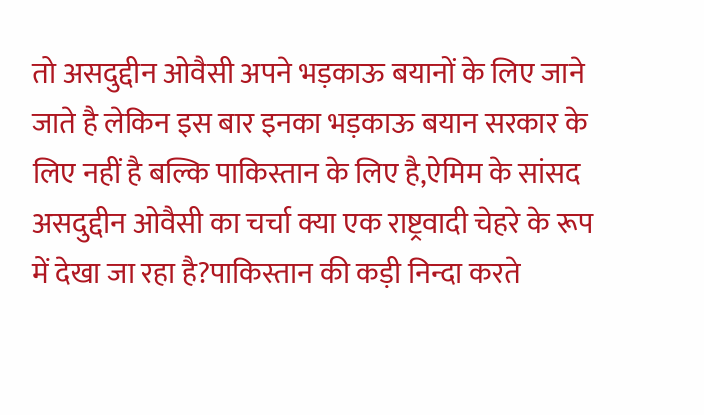तो असदुद्दीन ओवैसी अपने भड़काऊ बयानों के लिए जाने जाते है लेकिन इस बार इनका भड़काऊ बयान सरकार के लिए नहीं है बल्कि पाकिस्तान के लिए है,ऐमिम के सांसद असदुद्दीन ओवैसी का चर्चा क्या एक राष्ट्रवादी चेहरे के रूप में देखा जा रहा है?पाकिस्तान की कड़ी निन्दा करते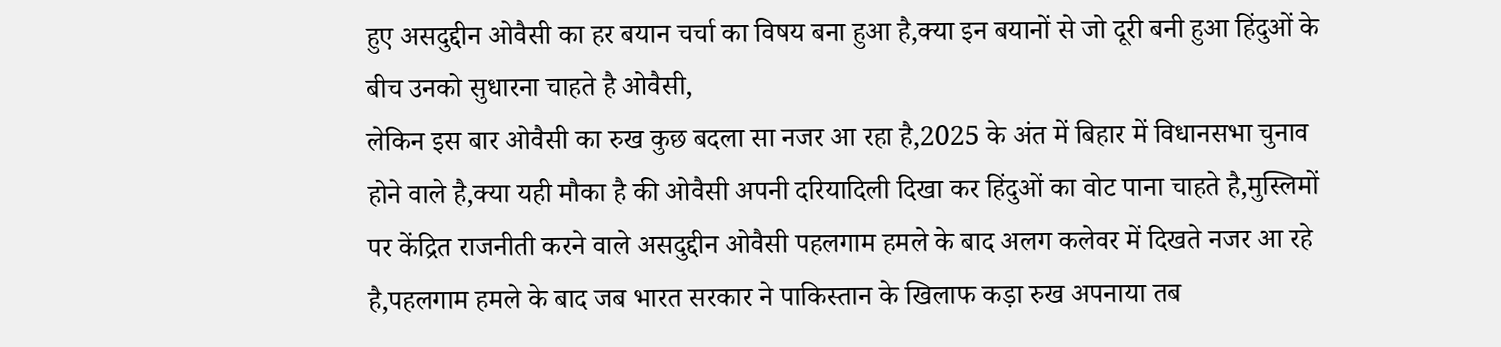हुए असदुद्दीन ओवैसी का हर बयान चर्चा का विषय बना हुआ है,क्या इन बयानों से जो दूरी बनी हुआ हिंदुओं के बीच उनको सुधारना चाहते है ओवैसी,
लेकिन इस बार ओवैसी का रुख कुछ बदला सा नजर आ रहा है,2025 के अंत में बिहार में विधानसभा चुनाव होने वाले है,क्या यही मौका है की ओवैसी अपनी दरियादिली दिखा कर हिंदुओं का वोट पाना चाहते है,मुस्लिमों पर केंद्रित राजनीती करने वाले असदुद्दीन ओवैसी पहलगाम हमले के बाद अलग कलेवर में दिखते नजर आ रहे है,पहलगाम हमले के बाद जब भारत सरकार ने पाकिस्तान के खिलाफ कड़ा रुख अपनाया तब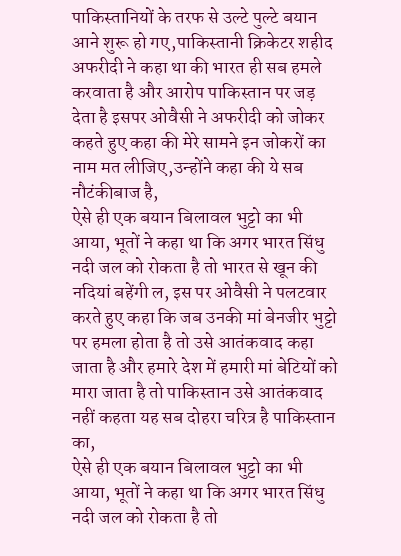पाकिस्तानियों के तरफ से उल्टे पुल्टे बयान आने शुरू हो गए,पाकिस्तानी क्रिकेटर शहीद अफरीदी ने कहा था की भारत ही सब हमले करवाता है और आरोप पाकिस्तान पर जड़ देता है इसपर ओवैसी ने अफरीदी को जोकर कहते हुए कहा की मेरे सामने इन जोकरों का नाम मत लीजिए,उन्होंने कहा की ये सब नौटंकीबाज है,
ऐसे ही एक बयान बिलावल भुट्टो का भी आया, भूतों ने कहा था कि अगर भारत सिंधु नदी जल को रोकता है तो भारत से खून की नदियां बहेंगी ल, इस पर ओवैसी ने पलटवार करते हुए कहा कि जब उनकी मां बेनजीर भुट्टो पर हमला होता है तो उसे आतंकवाद कहा जाता है और हमारे देश में हमारी मां बेटियों को मारा जाता है तो पाकिस्तान उसे आतंकवाद नहीं कहता यह सब दोहरा चरित्र है पाकिस्तान का,
ऐसे ही एक बयान बिलावल भुट्टो का भी आया, भूतों ने कहा था कि अगर भारत सिंधु नदी जल को रोकता है तो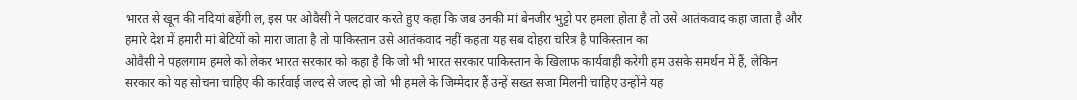भारत से खून की नदियां बहेंगी ल, इस पर ओवैसी ने पलटवार करते हुए कहा कि जब उनकी मां बेनजीर भुट्टो पर हमला होता है तो उसे आतंकवाद कहा जाता है और हमारे देश में हमारी मां बेटियों को मारा जाता है तो पाकिस्तान उसे आतंकवाद नहीं कहता यह सब दोहरा चरित्र है पाकिस्तान का
ओवैसी ने पहलगाम हमले को लेकर भारत सरकार को कहा है कि जो भी भारत सरकार पाकिस्तान के खिलाफ कार्यवाही करेगी हम उसके समर्थन में हैं, लेकिन सरकार को यह सोचना चाहिए की कार्रवाई जल्द से जल्द हो जो भी हमले के जिम्मेदार हैं उन्हें सख्त सजा मिलनी चाहिए उन्होंने यह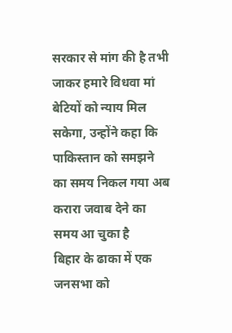सरकार से मांग की है तभी जाकर हमारे विधवा मां बेटियों को न्याय मिल सकेगा, उन्होंने कहा कि पाकिस्तान को समझने का समय निकल गया अब करारा जवाब देने का समय आ चुका है
बिहार के ढाका में एक जनसभा को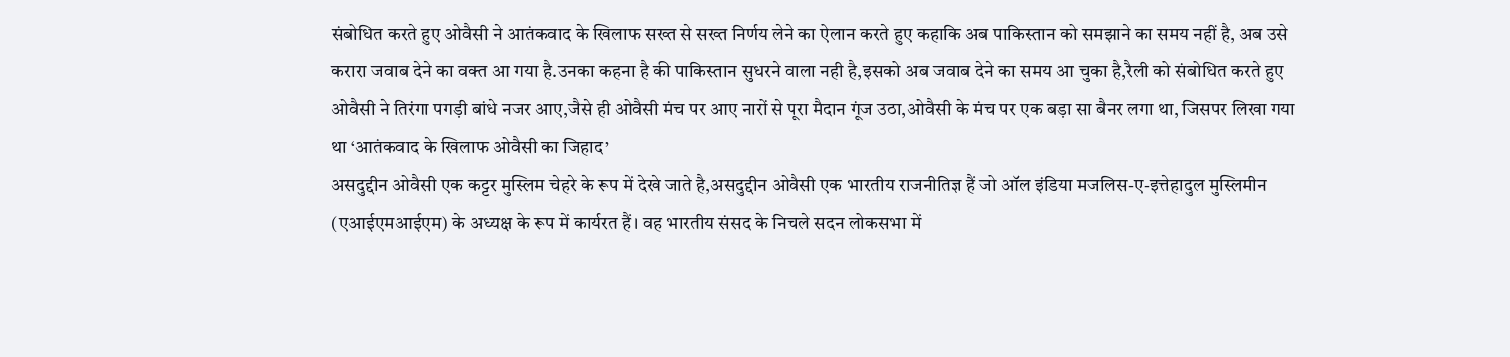संबोधित करते हुए ओवैसी ने आतंकवाद के खिलाफ सख्त से सख्त निर्णय लेने का ऐलान करते हुए कहाकि अब पाकिस्तान को समझाने का समय नहीं है, अब उसे करारा जवाब देने का वक्त आ गया है.उनका कहना है की पाकिस्तान सुधरने वाला नही है,इसको अब जवाब देने का समय आ चुका है,रैली को संबोधित करते हुए ओवैसी ने तिरंगा पगड़ी बांधे नजर आए,जैसे ही ओवैसी मंच पर आए नारों से पूरा मैदान गूंज उठा,ओवैसी के मंच पर एक बड़ा सा बैनर लगा था, जिसपर लिखा गया था ‘आतंकवाद के खिलाफ ओवैसी का जिहाद’
असदुद्दीन ओवैसी एक कट्टर मुस्लिम चेहरे के रूप में देखे जाते है,असदुद्दीन ओवैसी एक भारतीय राजनीतिज्ञ हैं जो ऑल इंडिया मजलिस-ए-इत्तेहादुल मुस्लिमीन (एआईएमआईएम) के अध्यक्ष के रूप में कार्यरत हैं। वह भारतीय संसद के निचले सदन लोकसभा में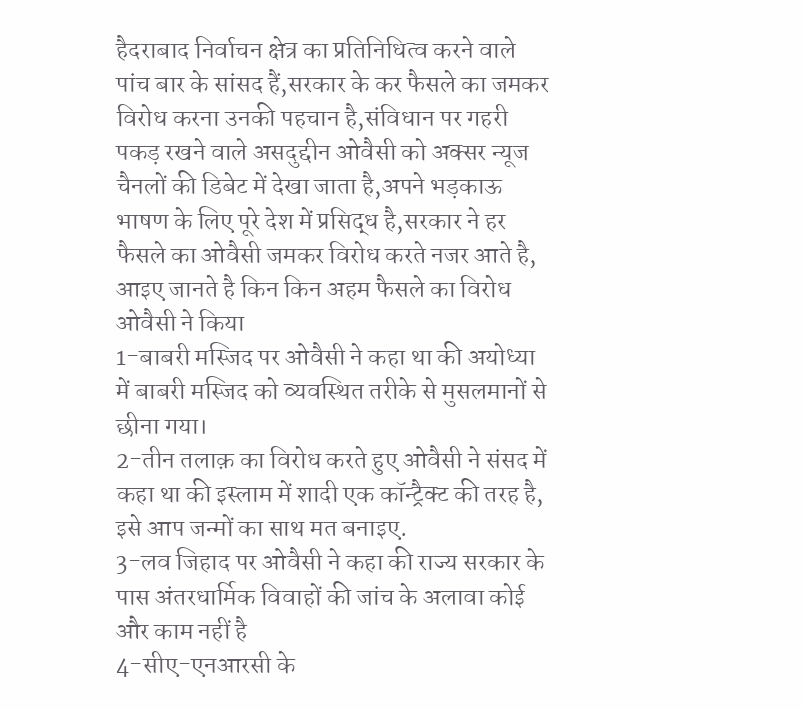हैदराबाद निर्वाचन क्षेत्र का प्रतिनिधित्व करने वाले पांच बार के सांसद हैं,सरकार के कर फैसले का जमकर विरोध करना उनकी पहचान है,संविधान पर गहरी पकड़ रखने वाले असदुद्दीन ओवैसी को अक्सर न्यूज चैनलों की डिबेट में देखा जाता है,अपने भड़काऊ भाषण के लिए पूरे देश में प्रसिद्ध है,सरकार ने हर फैसले का ओवैसी जमकर विरोध करते नजर आते है,
आइए जानते है किन किन अहम फैसले का विरोध ओवैसी ने किया
1-बाबरी मस्जिद पर ओवैसी ने कहा था की अयोध्या में बाबरी मस्जिद को व्यवस्थित तरीके से मुसलमानों से छीना गया।
2-तीन तलाक़ का विरोध करते हुए ओवैसी ने संसद में कहा था की इस्लाम में शादी एक कॉन्ट्रैक्ट की तरह है, इसे आप जन्मों का साथ मत बनाइए.
3-लव जिहाद पर ओवैसी ने कहा की राज्य सरकार के पास अंतरधार्मिक विवाहों की जांच के अलावा कोई और काम नहीं है
4-सीए-एनआरसी के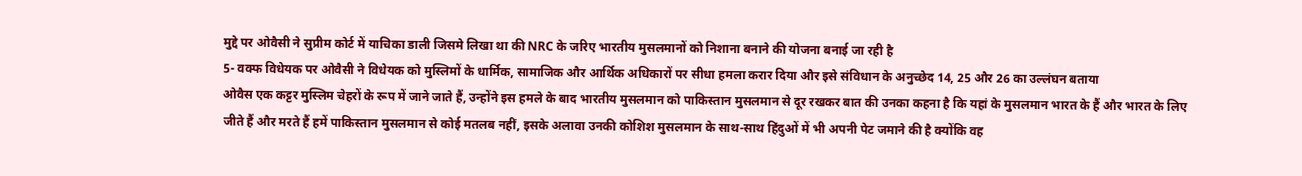मुद्दे पर ओवैसी ने सुप्रीम कोर्ट में याचिका डाली जिसमे लिखा था की NRC के जरिए भारतीय मुसलमानों को निशाना बनाने की योजना बनाई जा रही है
5- वक्फ विधेयक पर ओवैसी ने विधेयक को मुस्लिमों के धार्मिक, सामाजिक और आर्थिक अधिकारों पर सीधा हमला करार दिया और इसे संविधान के अनुच्छेद 14, 25 और 26 का उल्लंघन बताया
ओवैस एक कट्टर मुस्लिम चेहरों के रूप में जाने जाते हैं, उन्होंने इस हमले के बाद भारतीय मुसलमान को पाकिस्तान मुसलमान से दूर रखकर बात की उनका कहना है कि यहां के मुसलमान भारत के हैं और भारत के लिए जीते हैं और मरते हैं हमें पाकिस्तान मुसलमान से कोई मतलब नहीं, इसके अलावा उनकी कोशिश मुसलमान के साथ-साथ हिंदुओं में भी अपनी पेट जमाने की है क्योंकि वह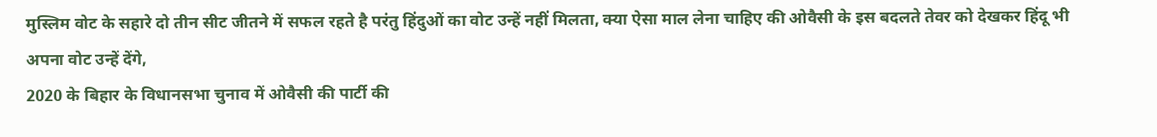मुस्लिम वोट के सहारे दो तीन सीट जीतने में सफल रहते है परंतु हिंदुओं का वोट उन्हें नहीं मिलता, क्या ऐसा माल लेना चाहिए की ओवैसी के इस बदलते तेवर को देखकर हिंदू भी अपना वोट उन्हें देंगे,
2020 के बिहार के विधानसभा चुनाव में ओवैसी की पार्टी की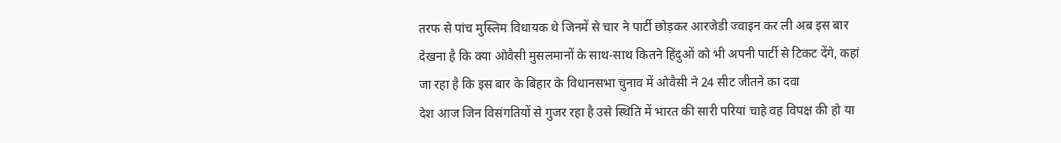तरफ से पांच मुस्लिम विधायक थे जिनमें से चार ने पार्टी छोड़कर आरजेडी ज्वाइन कर ली अब इस बार देखना है कि क्या ओवैसी मुसलमानों के साथ-साथ कितने हिंदुओं को भी अपनी पार्टी से टिकट देंगे, कहां जा रहा है कि इस बार के बिहार के विधानसभा चुनाव में ओवैसी ने 24 सीट जीतने का दवा
देश आज जिन विसंगतियों से गुजर रहा है उसे स्थिति में भारत की सारी परियां चाहे वह विपक्ष की हो या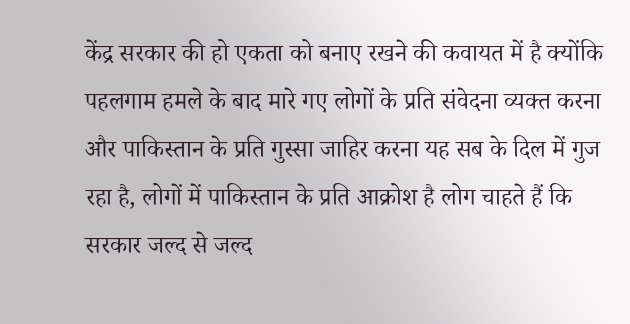केंद्र सरकार की हो एकता को बनाए रखने की कवायत में है क्योंकि पहलगाम हमले के बाद मारे गए लोगों के प्रति संवेदना व्यक्त करना और पाकिस्तान के प्रति गुस्सा जाहिर करना यह सब के दिल में गुज रहा है, लोगों में पाकिस्तान के प्रति आक्रोश है लोग चाहते हैं कि सरकार जल्द से जल्द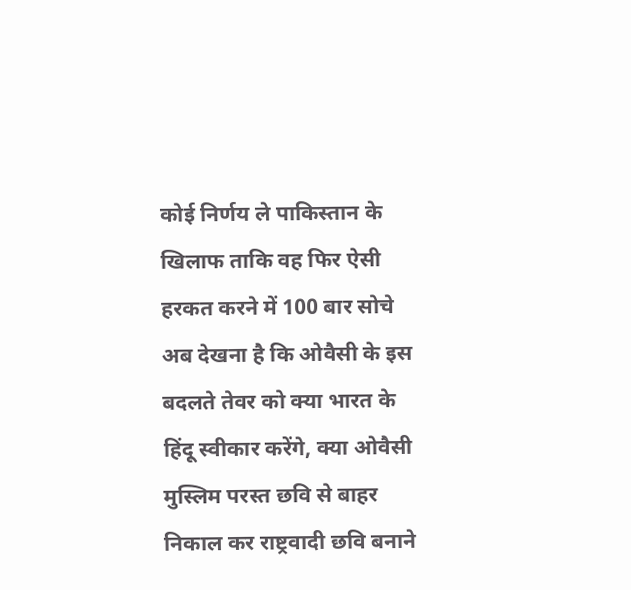कोई निर्णय ले पाकिस्तान के खिलाफ ताकि वह फिर ऐसी हरकत करने में 100 बार सोचे
अब देखना है कि ओवैसी के इस बदलते तेवर को क्या भारत के हिंदू स्वीकार करेंगे, क्या ओवैसी मुस्लिम परस्त छवि से बाहर निकाल कर राष्ट्रवादी छवि बनाने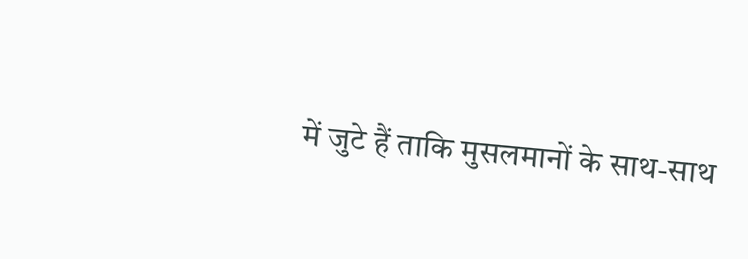में जुटे हैं ताकि मुसलमानों के साथ-साथ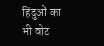हिंदुओं का भी वोट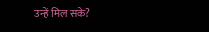उन्हें मिल सके?